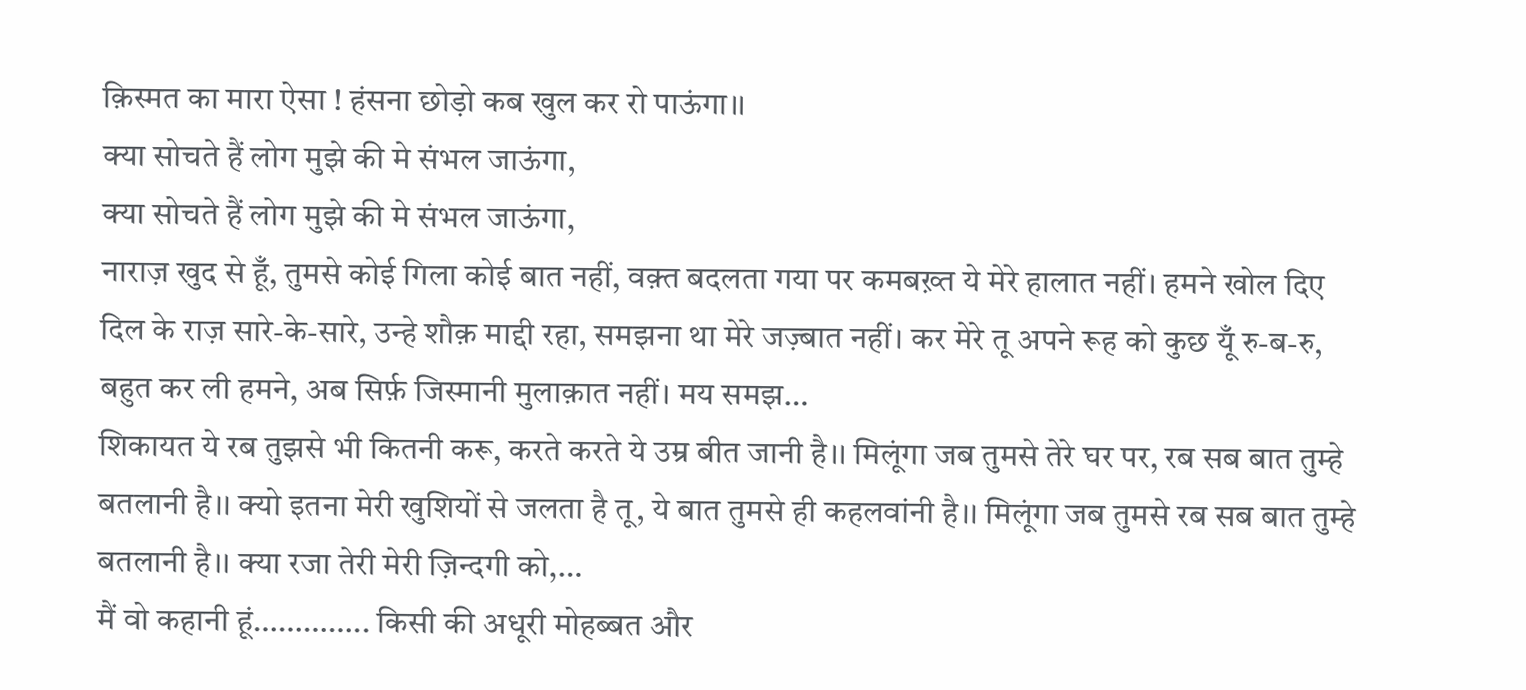क़िस्मत का मारा ऐसा ! हंसना छोड़ो कब खुल कर रो पाऊंगा।।
क्या सोचते हैं लोग मुझे की मे संभल जाऊंगा,
क्या सोचते हैं लोग मुझे की मे संभल जाऊंगा,
नाराज़ खुद से हूँ, तुमसे कोई गिला कोई बात नहीं, वक़्त बदलता गया पर कमबख़्त ये मेरे हालात नहीं। हमने खोल दिए दिल के राज़ सारे-के-सारे, उन्हे शौक़ माद्दी रहा, समझना था मेरे जज़्बात नहीं। कर मेरे तू अपने रूह को कुछ यूँ रु-ब-रु, बहुत कर ली हमने, अब सिर्फ़ जिस्मानी मुलाक़ात नहीं। मय समझ…
शिकायत ये रब तुझसे भी कितनी करू, करते करते ये उम्र बीत जानी है।। मिलूंगा जब तुमसे तेरे घर पर, रब सब बात तुम्हे बतलानी है।। क्यो इतना मेरी खुशियों से जलता है तू, ये बात तुमसे ही कहलवांनी है।। मिलूंगा जब तुमसे रब सब बात तुम्हे बतलानी है।। क्या रजा तेरी मेरी ज़िन्दगी को,…
मैं वो कहानी हूं………….. किसी की अधूरी मोहब्बत और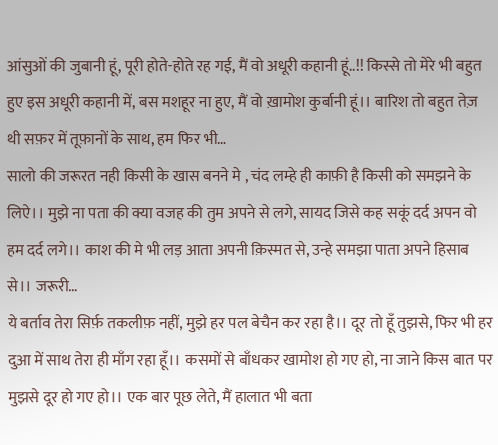आंसुओं की जुबानी हूं, पूरी होते-होते रह गई, मैं वो अधूरी कहानी हूं..!! किस्से तो मेरे भी बहुत हुए इस अधूरी कहानी में, बस मशहूर ना हुए, मैं वो ख़ामोश कुर्बानी हूं।। बारिश तो बहुत तेज़ थी सफ़र में तूफ़ानों के साथ, हम फिर भी…
सालो की जरूरत नही किसी के खास बनने मे , चंद लम्हे ही काफ़ी है किसी को समझने के लिऐ।। मुझे ना पता की क्या वजह की तुम अपने से लगे, सायद जिसे कह सकूं दर्द अपन वो हम दर्द लगे।। काश की मे भी लड़ आता अपनी क़िस्मत से, उन्हे समझा पाता अपने हिसाब से।। जरूरी…
ये बर्ताव तेरा सिर्फ़ तकलीफ़ नहीं, मुझे हर पल बेचैन कर रहा है।। दूर तो हूँ तुझसे, फिर भी हर दुआ में साथ तेरा ही माँग रहा हूँ।। कसमों से बाँधकर खामोश हो गए हो, ना जाने किस बात पर मुझसे दूर हो गए हो।। एक बार पूछ लेते, मैं हालात भी बता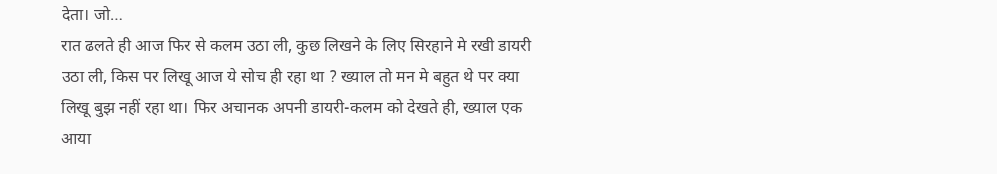देता। जो…
रात ढलते ही आज फिर से कलम उठा ली, कुछ लिखने के लिए सिरहाने मे रखी डायरी उठा ली, किस पर लिखू आज ये सोच ही रहा था ? ख्याल तो मन मे बहुत थे पर क्या लिखू बुझ नहीं रहा था। फिर अचानक अपनी डायरी-कलम को देखते ही, ख्याल एक आया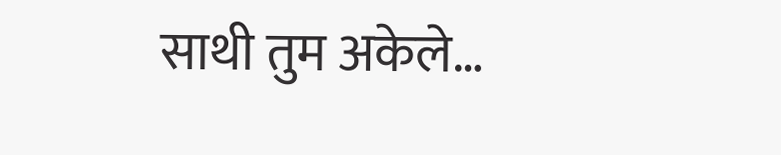साथी तुम अकेले…